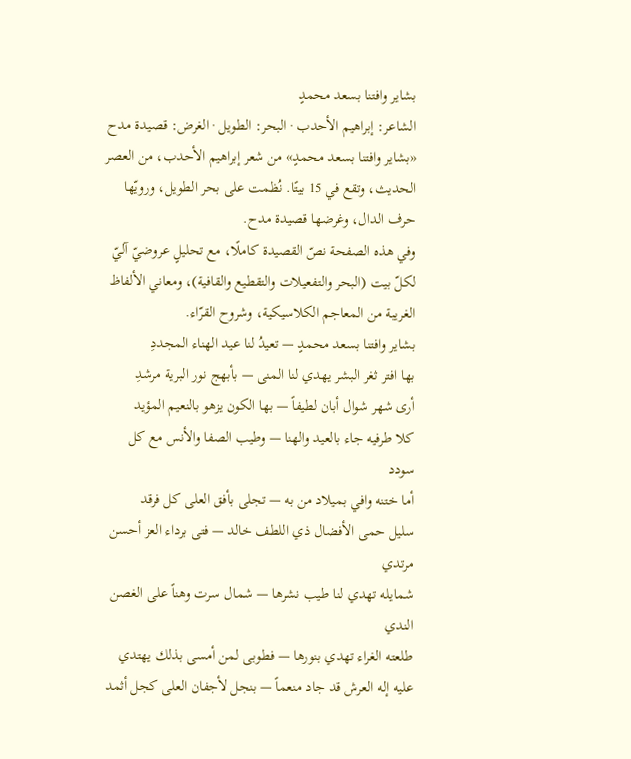بشاير وافتنا بسعد محمدٍ
الشاعر: إبراهيم الأحدب · البحر: الطويل · الغرض: قصيدة مدح
«بشاير وافتنا بسعد محمدٍ» من شعر إبراهيم الأحدب، من العصر الحديث، وتقع في 15 بيتًا. نُظمت على بحر الطويل، ورويّها حرف الدال، وغرضها قصيدة مدح.
وفي هذه الصفحة نصّ القصيدة كاملًا، مع تحليلٍ عروضيّ آليّ لكلّ بيت (البحر والتفعيلات والتقطيع والقافية)، ومعاني الألفاظ الغريبة من المعاجم الكلاسيكية، وشروح القرّاء.
بشاير وافتنا بسعد محمدٍ — تعيدُ لنا عيد الهناء المجددِ
بها افتر ثغر البشر يهدي لنا المنى — بأبهج نور البرية مرشدِ
أرى شهر شوال أبان لطيفاً — بها الكون يزهو بالنعيم المؤيد
كلا طرفيه جاء بالعيد والهنا — وطيب الصفا والأنس مع كل سودد
أما ختنه وافي بميلاد من به — تجلى بأفق العلى كل فرقد
سليل حمى الأفضال ذي اللطف خالد — فتى برداء العز أحسن مرتدي
شمايله تهدي لنا طيب نشرها — شمال سرت وهناً على الغصن الندي
طلعته الغراء تهدي بنورها — فطوبى لمن أمسى بذلك يهتدي
عليه إله العرش قد جاد منعماً — بنجل لأجفان العلى كجل أثمد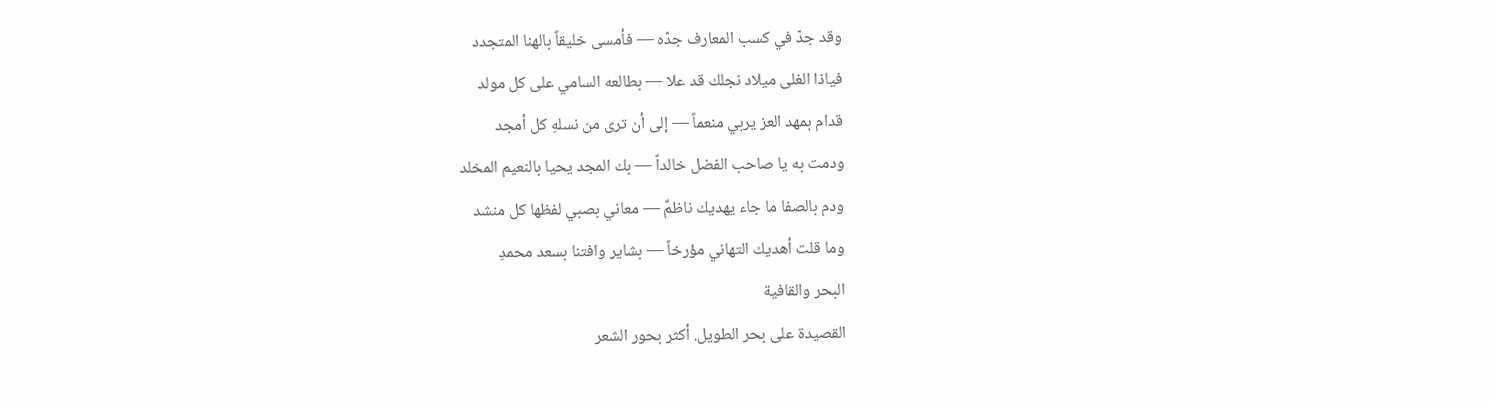وقد جدّ في كسب المعارف جدّه — فأمسى خليقاً بالهنا المتجدد
فياذا الغلى ميلاد نجلك قد علا — بطالعه السامي على كل مولد
قدام بمهد العز يربي منعماً — إلى أن ترى من نسلهِ كل أمجد
ودمت به يا صاحب الفضل خالداً — بك المجد يحيا بالنعيم المخلد
ودم بالصفا ما جاء يهديك ناظمٌ — معاني بصبي لفظها كل منشد
وما قلت أهديك التهاني مؤرخاً — بشاير وافتنا بسعد محمدِ
البحر والقافية
القصيدة على بحر الطويل. أكثر بحور الشعر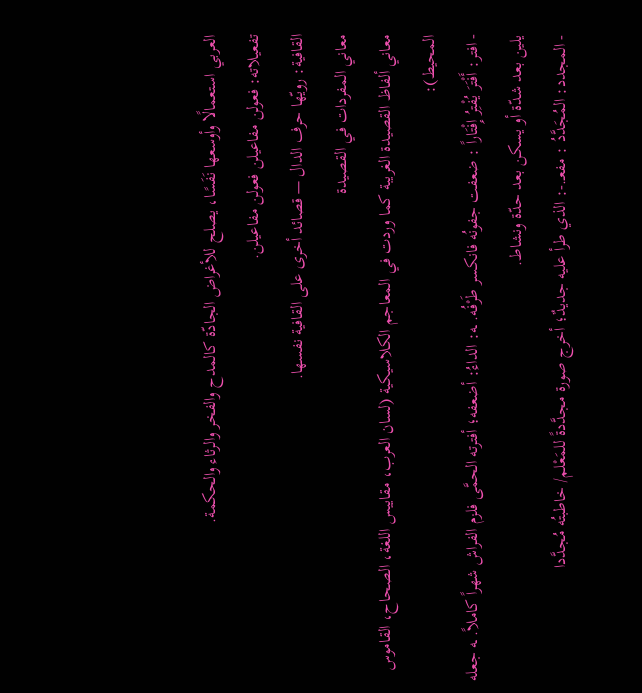العربي استعمالًا وأوسعها نَفَسًا، يصلح للأغراض الجادّة كالمدح والفخر والرثاء والحكمة.
تفعيلاته: فعولن مفاعيلن فعولن مفاعيلن.
القافية: رويّها حرف الدال — قصائد أخرى على القافية نفسها.
معاني المفردات في القصيدة
معاني ألفاظ القصيدة الغريبة كما وردت في المعاجم الكلاسيكية (لسان العرب، مقاييس اللغة، الصحاح، القاموس المحيط):
- افتر: أَفْتَرَ يُفْتِرُ إِفْتَاراً : ضعفت جفونُه فانكسر طَرْفُه. ـه: الداءُ: أضعفه؛ أفترته الحمَّى فلزم الفراش شهراً كاملاً. ـه جعله يلين بعد شدّة أو يسكن بعد حدّة ونشاط.
- المجدد: المُجَدَّدُ : مفعـ.-: الذي طرأ عليه جديدٌ؛ أخرج صورة مجدَّدةً للمَعْلم/ خاطبتُه مُجدَّدا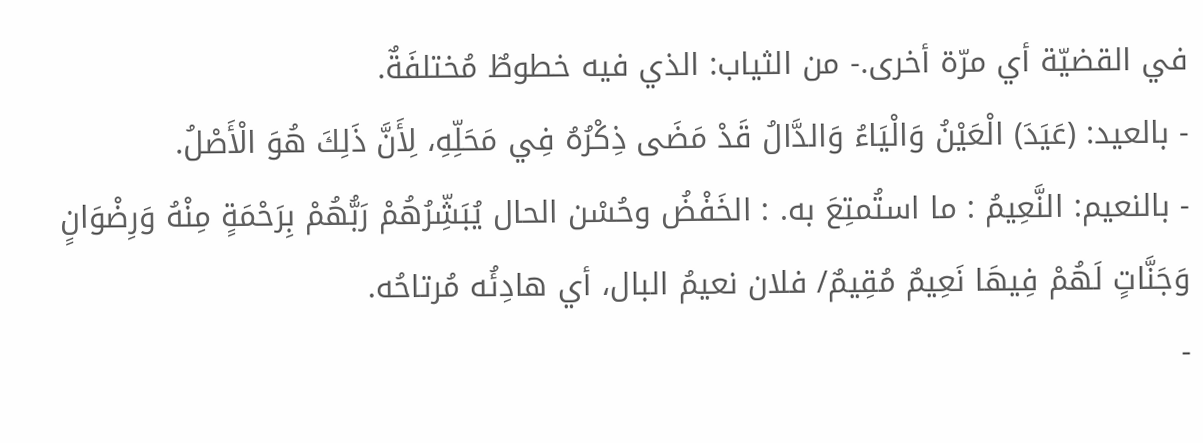في القضيّة أي مرّة أخرى.- من الثياب: الذي فيه خطوطٌ مُختلفَةٌ.
- بالعيد: (عَيَدَ) الْعَيْنُ وَالْيَاءُ وَالدَّالُ قَدْ مَضَى ذِكْرُهُ فِي مَحَلِّهِ، لِأَنَّ ذَلِكَ هُوَ الْأَصْلُ.
- بالنعيم: النَّعِيمُ : ما استُمتِعَ به. : الخَفْضُ وحُسْن الحال يُبَشِّرُهُمْ رَبُّهُمْ بِرَحْمَةٍ مِنْهُ وَرِضْوَانٍ وَجَنَّاتٍ لَهُمْ فِيهَا نَعِيمٌ مُقِيمٌ/ فلان نعيمُ البال، أي هادِئُه مُرتاحُه.
-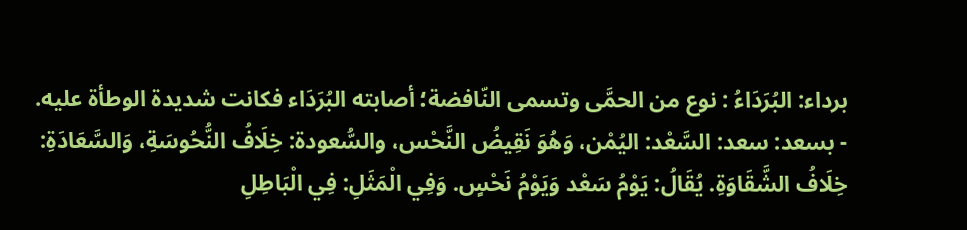برداء: البُرَدَاءُ : نوع من الحمَّى وتسمى النّافضة؛ أصابته البُرَدَاء فكانت شديدة الوطأة عليه.
- بسعد: سعد: السَّعْد: اليُمْن، وَهُوَ نَقِيضُ النَّحْس، والسُّعودة: خِلَافُ النُّحُوسَةِ، وَالسَّعَادَةِ: خِلَافُ الشَّقَاوَةِ. يُقَالُ: يَوْمُ سَعْد وَيَوْمُ نَحْسٍ. وَفِي الْمَثَلِ: فِي الْبَاطِلِ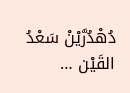دُهْدُرَّيْنْ سَعْدُ القَيْن …